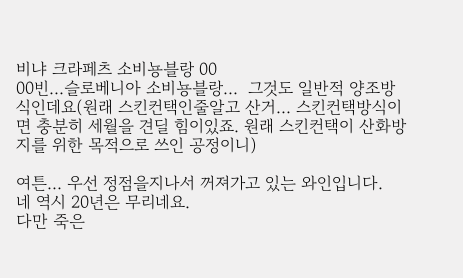비냐 크라페츠 소비뇽블랑 00
00빈...슬로베니아 소비뇽블랑...  그것도 일반적 양조방식인데요(원래 스킨컨택인줄알고 산거... 스킨컨택방식이면 충분히 세월을 견딜 힘이있죠. 원래 스킨컨택이 산화방지를 위한 목적으로 쓰인 공정이니)

여튼... 우선 정점을지나서 꺼져가고 있는 와인입니다.  네 역시 20년은 무리네요.
다만 죽은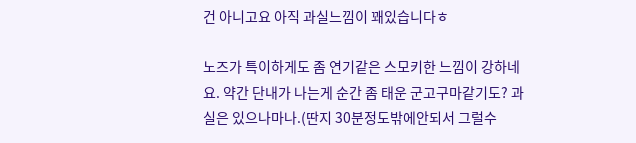건 아니고요 아직 과실느낌이 꽤있습니다ㅎ

노즈가 특이하게도 좀 연기같은 스모키한 느낌이 강하네요. 약간 단내가 나는게 순간 좀 태운 군고구마같기도? 과실은 있으나마나.(딴지 30분정도밖에안되서 그럴수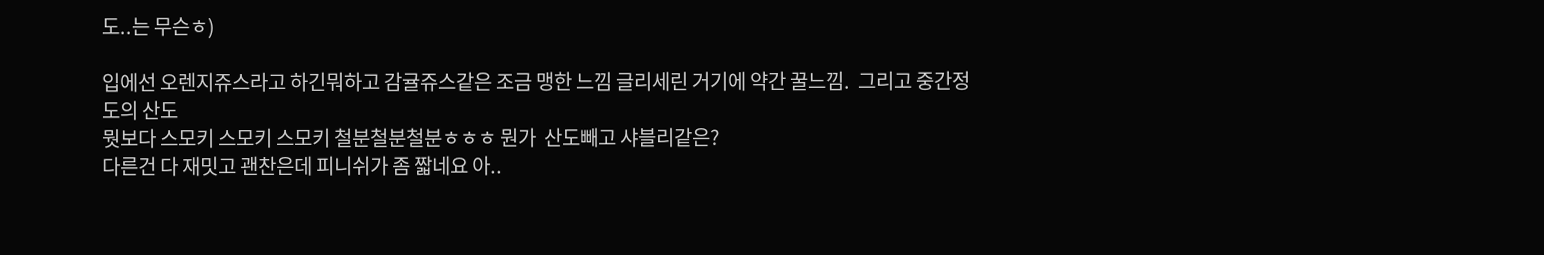도..는 무슨ㅎ)

입에선 오렌지쥬스라고 하긴뭐하고 감귤쥬스같은 조금 맹한 느낌 글리세린 거기에 약간 꿀느낌.  그리고 중간정도의 산도
뭣보다 스모키 스모키 스모키 철분철분철분ㅎㅎㅎ 뭔가  산도빼고 샤블리같은?
다른건 다 재밋고 괜찬은데 피니쉬가 좀 짧네요 아..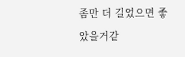좀만 더 길었으면 좋았을거같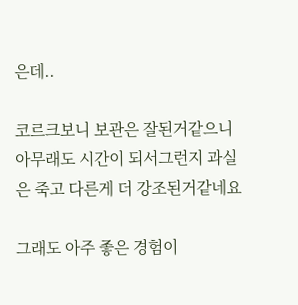은데..

코르크보니 보관은 잘된거같으니 아무래도 시간이 되서그런지 과실은 죽고 다른게 더 강조된거같네요

그래도 아주 좋은 경험이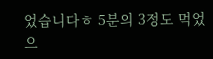었습니다ㅎ 5분의 3정도 먹었으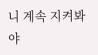니 계속 지켜봐야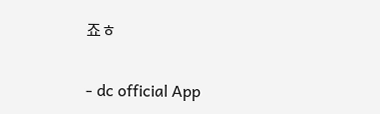죠ㅎ

- dc official App